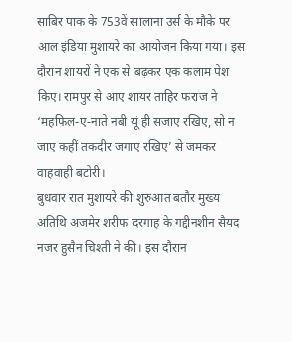साबिर पाक के 753वें सालाना उर्स के मौके पर आल इंडिया मुशायरे का आयोजन किया गया। इस दौरान शायरों ने एक से बढ़कर एक कलाम पेश किए। रामपुर से आए शायर ताहिर फराज ने ‘महफिल-ए-नाते नबी यूं ही सजाए रखिए, सो न जाए कहीं तकदीर जगाए रखिए’ से जमकर वाहवाही बटोरी।
बुधवार रात मुशायरे की शुरुआत बतौर मुख्य अतिथि अजमेर शरीफ दरगाह के गद्दीनशीन सैयद नजर हुसैन चिश्ती ने की। इस दौरान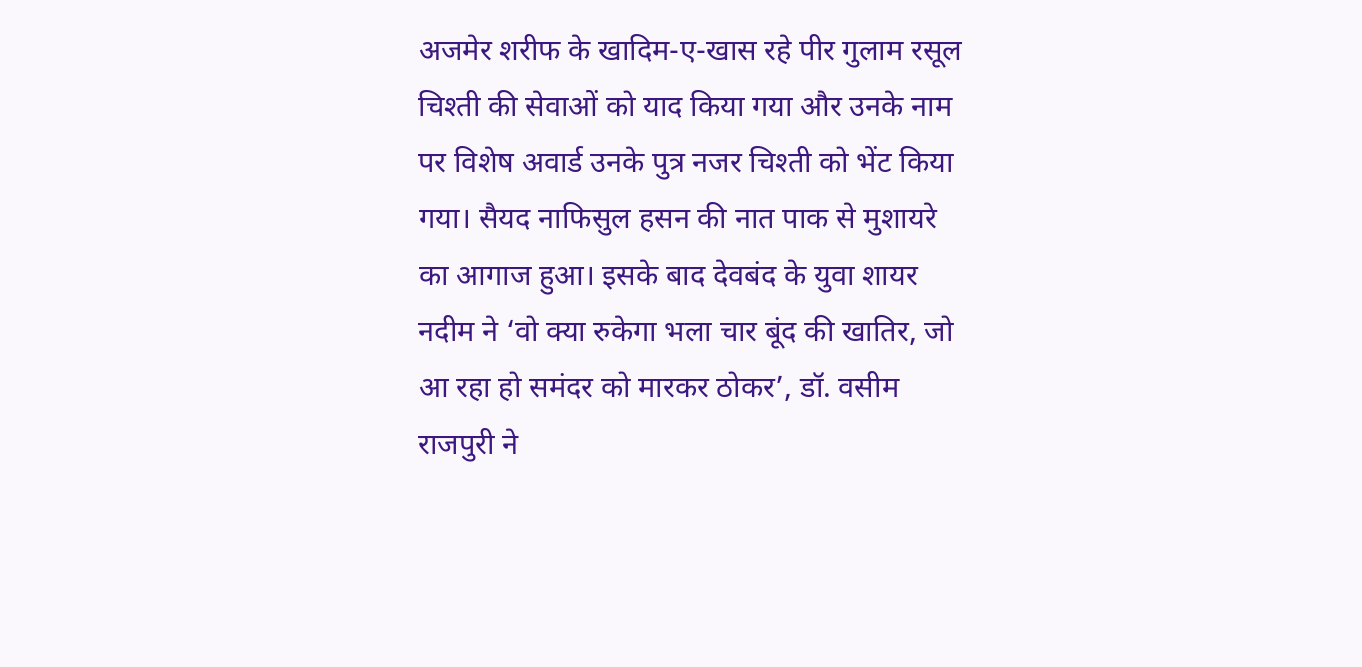अजमेर शरीफ के खादिम-ए-खास रहे पीर गुलाम रसूल चिश्ती की सेवाओं को याद किया गया और उनके नाम पर विशेष अवार्ड उनके पुत्र नजर चिश्ती को भेंट किया गया। सैयद नाफिसुल हसन की नात पाक से मुशायरे का आगाज हुआ। इसके बाद देवबंद के युवा शायर नदीम ने ‘वो क्या रुकेगा भला चार बूंद की खातिर, जो आ रहा हो समंदर को मारकर ठोकर’, डॉ. वसीम राजपुरी ने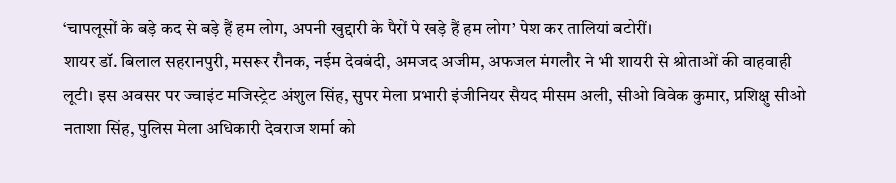‘चापलूसों के बड़े कद से बड़े हैं हम लोग, अपनी खुद्दारी के पैरों पे खड़े हैं हम लोग’ पेश कर तालियां बटोरीं।
शायर डॉ. बिलाल सहरानपुरी, मसरूर रौनक, नईम देवबंदी, अमजद अजीम, अफजल मंगलौर ने भी शायरी से श्रोताओं की वाहवाही लूटी। इस अवसर पर ज्वाइंट मजिस्ट्रेट अंशुल सिंह, सुपर मेला प्रभारी इंजीनियर सैयद मीसम अली, सीओ विवेक कुमार, प्रशिक्षु सीओ नताशा सिंह, पुलिस मेला अधिकारी देवराज शर्मा को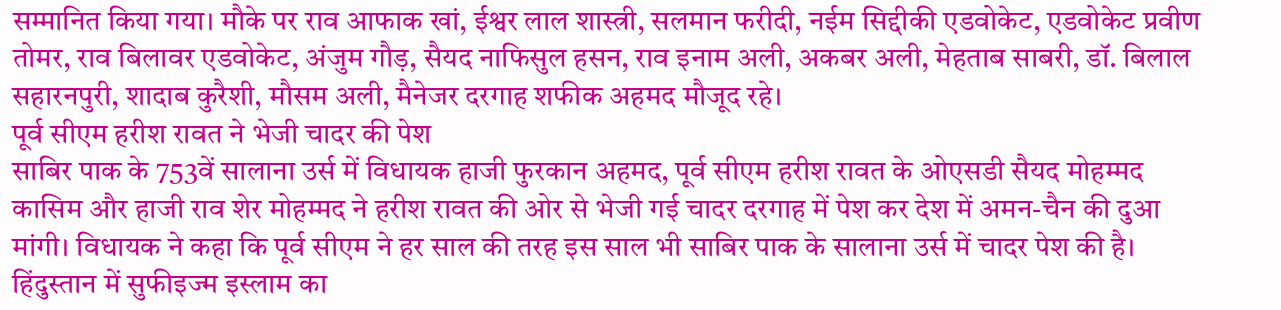सम्मानित किया गया। मौके पर राव आफाक खां, ईश्वर लाल शास्त्री, सलमान फरीदी, नईम सिद्दीकी एडवोकेट, एडवोकेट प्रवीण तोमर, राव बिलावर एडवोकेट, अंजुम गौड़, सैयद नाफिसुल हसन, राव इनाम अली, अकबर अली, मेहताब साबरी, डॉ. बिलाल सहारनपुरी, शादाब कुरैशी, मौसम अली, मैनेजर दरगाह शफीक अहमद मौजूद रहे।
पूर्व सीएम हरीश रावत ने भेजी चादर की पेश
साबिर पाक के 753वें सालाना उर्स में विधायक हाजी फुरकान अहमद, पूर्व सीएम हरीश रावत के ओएसडी सैयद मोहम्मद कासिम और हाजी राव शेर मोहम्मद ने हरीश रावत की ओर से भेजी गई चादर दरगाह में पेश कर देश में अमन-चैन की दुआ मांगी। विधायक ने कहा कि पूर्व सीएम ने हर साल की तरह इस साल भी साबिर पाक के सालाना उर्स में चादर पेश की है। हिंदुस्तान में सुफीइज्म इस्लाम का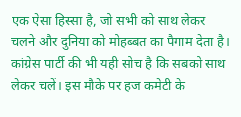एक ऐसा हिस्सा है, जो सभी को साथ लेकर चलने और दुनिया को मोहब्बत का पैगाम देता है। कांग्रेस पार्टी की भी यही सोच है कि सबको साथ लेकर चलें। इस मौके पर हज कमेटी के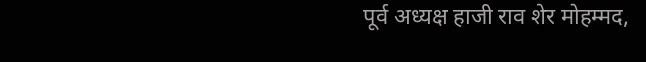पूर्व अध्यक्ष हाजी राव शेर मोहम्मद,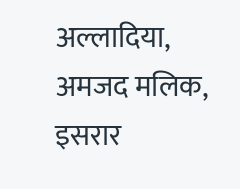अल्लादिया, अमजद मलिक, इसरार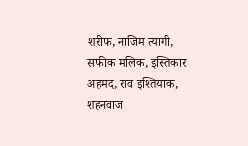शरीफ, नाजिम त्यागी, सफीक मलिक, इस्तिकार अहमद, राव इश्तियाक, शहनवाज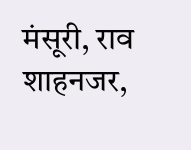मंसूरी, राव शाहनजर,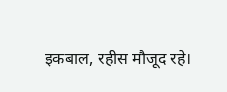इकबाल, रहीस मौजूद रहे।